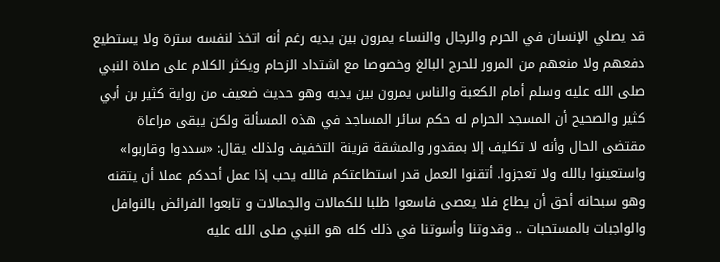قد يصلي الإنسان في الحرم والرجال والنساء يمرون بين يديه رغم أنه اتخذ لنفسه سترة ولا يستطيع دفعهم ولا منعهم من المرور للحرج البالغ وخصوصا مع اشتداد الزحام ويكثر الكلام على صلاة النبي صلى الله عليه وسلم أمام الكعبة والناس يمرون بين يديه وهو حديث ضعيف من رواية كثير بن أبي كثير والصحيح أن المسجد الحرام له حكم سائر المساجد في هذه المسألة ولكن يبقى مراعاة مقتضى الحال وأنه لا تكليف إلا بمقدور والمشقة قرينة التخفيف ولذلك يقال: «سددوا وقاربوا» واستعينوا بالله ولا تعجزوا. أتقنوا العمل قدر استطاعتكم فالله يحب إذا عمل أحدكم عملا أن يتقنه وهو سبحانه أحق أن يطاع فلا يعصى فاسعوا طلبا للكمالات والجمالات و تابعوا الفرائض بالنوافل والواجبات بالمستحبات .. وقدوتنا وأسوتنا في ذلك كله هو النبي صلى الله عليه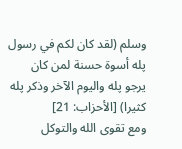وسلم (لقد كان لكم في رسول پله أسوة حسنة لمن كان يرجو پله واليوم الآخر وذكر پله كثيرا) [الأحزاب: 21]
ومع تقوى الله والتوكل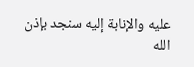عليه والإنابة إليه سنجد بإذن الله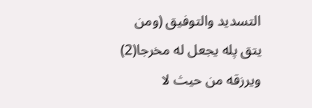التسديد والتوفيق (ومن يتق پله يجعل له مخرجا(2) ويرزقه من حيث لا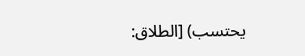يحتسب) [الطلاق: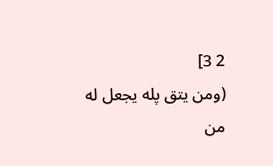2 3]
(ومن يتق پله يجعل له من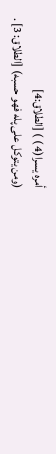أمره يسرا(4 ) ) [الطلاق:4]
(ومن يتوكل على پله فهو حسبه) [الطلاق: 3] .